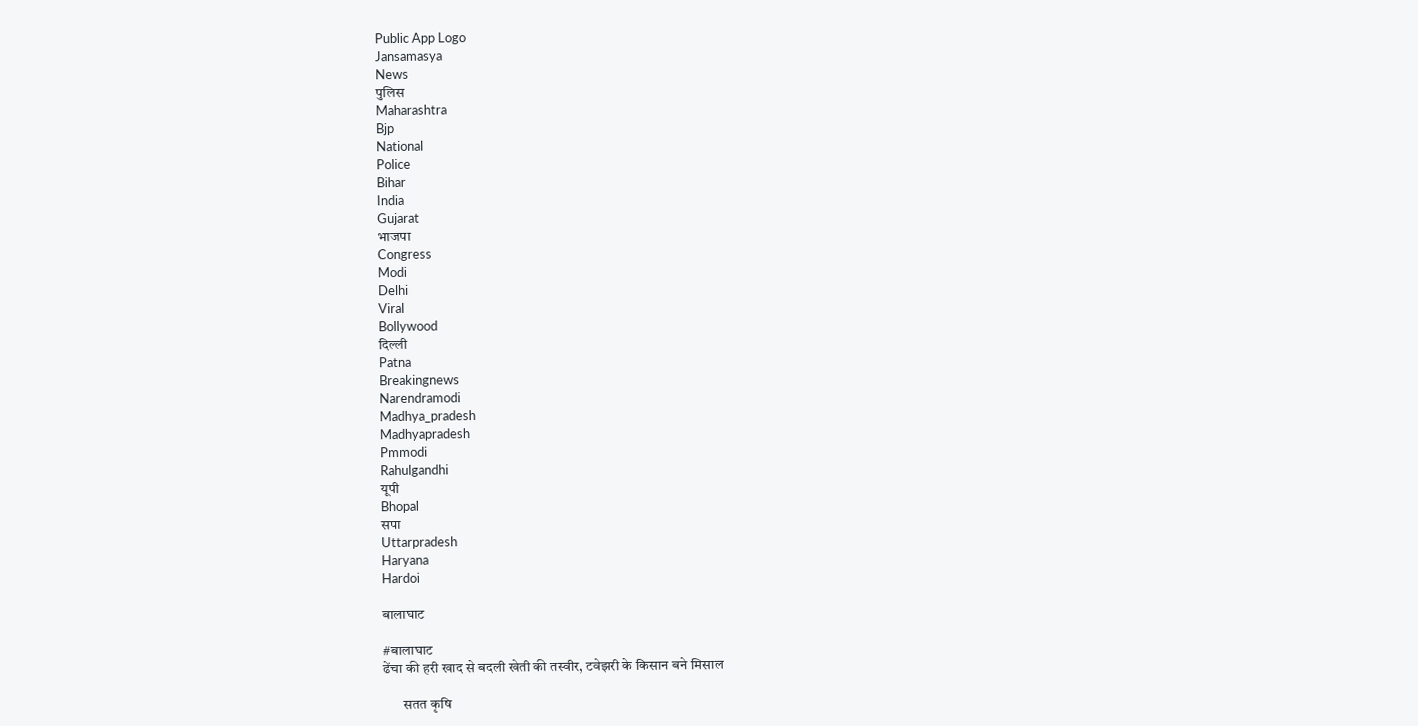Public App Logo
Jansamasya
News
पुलिस
Maharashtra
Bjp
National
Police
Bihar
India
Gujarat
भाजपा
Congress
Modi
Delhi
Viral
Bollywood
दिल्ली
Patna
Breakingnews
Narendramodi
Madhya_pradesh
Madhyapradesh
Pmmodi
Rahulgandhi
यूपी
Bhopal
सपा
Uttarpradesh
Haryana
Hardoi

बालाघाट

#बालाघाट
ढेंचा की हरी खाद से बदली खेती की तस्वीर, टवेझरी के किसान बने मिसाल

       सतत कृषि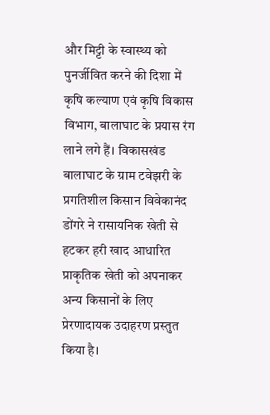और मिट्टी के स्वास्थ्य को पुनर्जीवित करने की दिशा में कृषि कल्याण एवं कृषि विकास विभाग, बालाघाट के प्रयास रंग लाने लगे हैं। विकासखंड बालाघाट के ग्राम टवेझरी के प्रगतिशील किसान विवेकानंद डोंगरे ने रासायनिक खेती से हटकर हरी खाद आधारित प्राकृतिक खेती को अपनाकर अन्य किसानों के लिए प्रेरणादायक उदाहरण प्रस्तुत किया है।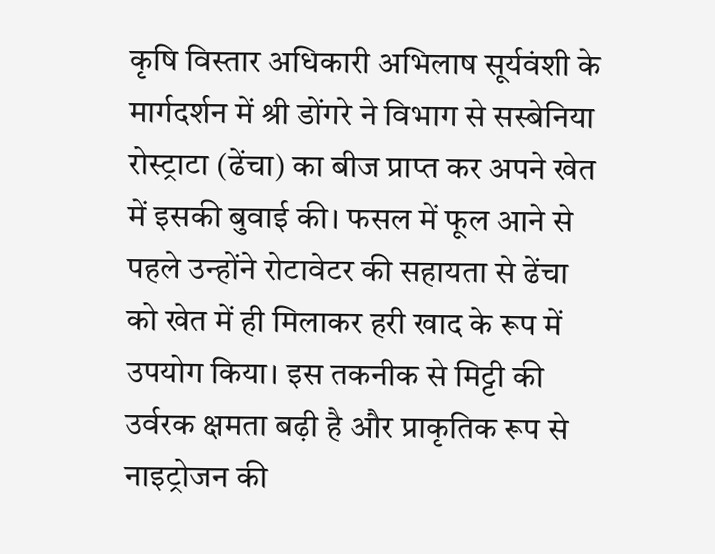कृषि विस्तार अधिकारी अभिलाष सूर्यवंशी के मार्गदर्शन में श्री डोंगरे ने विभाग से सस्बेनिया रोस्ट्राटा (ढेंचा) का बीज प्राप्त कर अपने खेत में इसकी बुवाई की। फसल में फूल आने से पहले उन्होंने रोटावेटर की सहायता से ढेंचा को खेत में ही मिलाकर हरी खाद के रूप में उपयोग किया। इस तकनीक से मिट्टी की उर्वरक क्षमता बढ़ी है और प्राकृतिक रूप से नाइट्रोजन की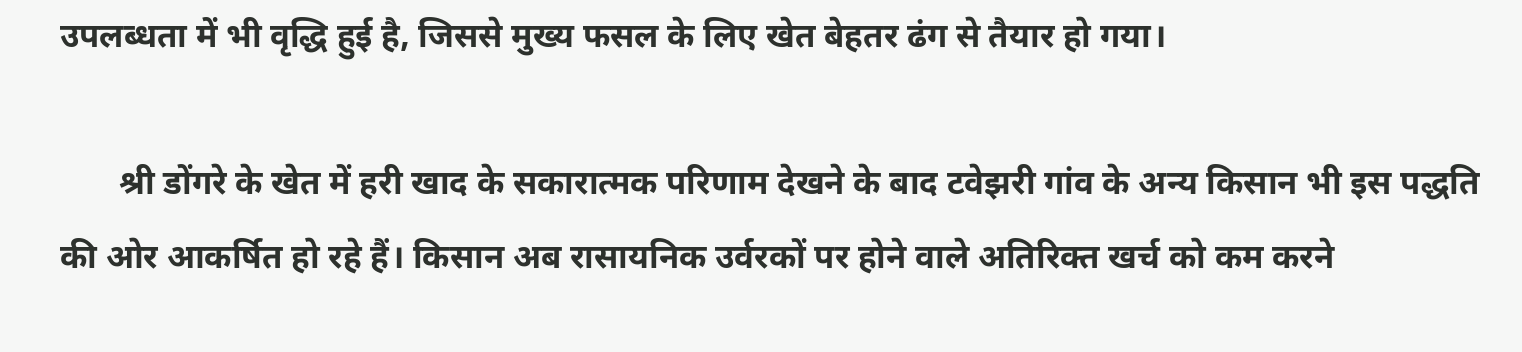उपलब्धता में भी वृद्धि हुई है, जिससे मुख्य फसल के लिए खेत बेहतर ढंग से तैयार हो गया।

       श्री डोंगरे के खेत में हरी खाद के सकारात्मक परिणाम देखने के बाद टवेझरी गांव के अन्य किसान भी इस पद्धति की ओर आकर्षित हो रहे हैं। किसान अब रासायनिक उर्वरकों पर होने वाले अतिरिक्त खर्च को कम करने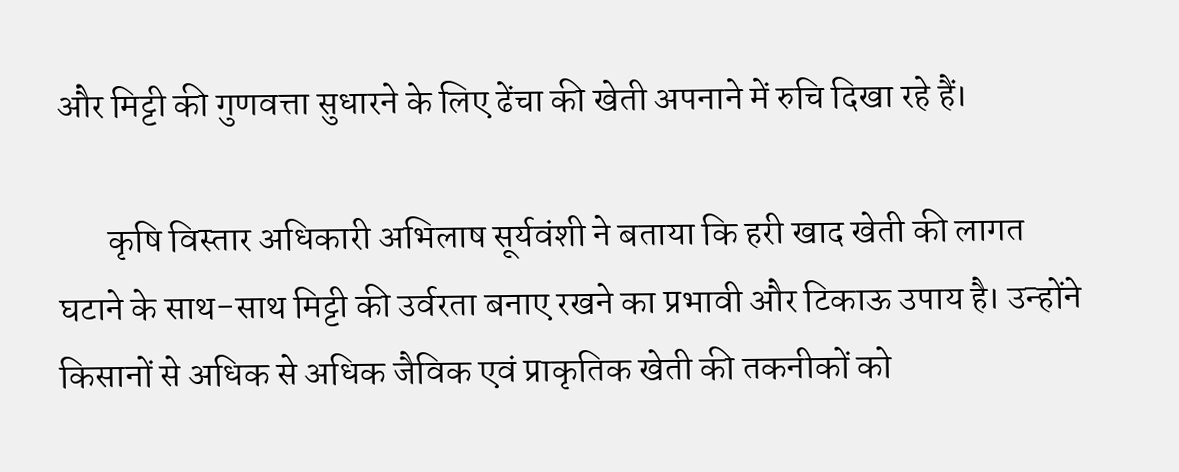और मिट्टी की गुणवत्ता सुधारने के लिए ढेंचा की खेती अपनाने में रुचि दिखा रहे हैं।

       कृषि विस्तार अधिकारी अभिलाष सूर्यवंशी ने बताया कि हरी खाद खेती की लागत घटाने के साथ-साथ मिट्टी की उर्वरता बनाए रखने का प्रभावी और टिकाऊ उपाय है। उन्होंने किसानों से अधिक से अधिक जैविक एवं प्राकृतिक खेती की तकनीकों को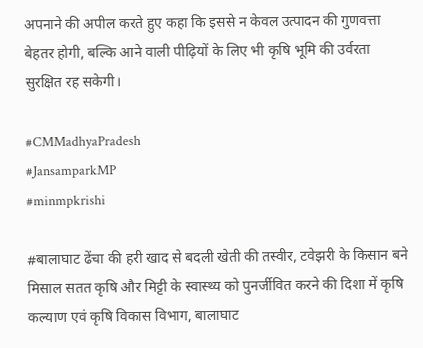अपनाने की अपील करते हुए कहा कि इससे न केवल उत्पादन की गुणवत्ता बेहतर होगी, बल्कि आने वाली पीढ़ियों के लिए भी कृषि भूमि की उर्वरता सुरक्षित रह सकेगी।

#CMMadhyaPradesh
#JansamparkMP
#minmpkrishi

#बालाघाट ढेंचा की हरी खाद से बदली खेती की तस्वीर, टवेझरी के किसान बने मिसाल सतत कृषि और मिट्टी के स्वास्थ्य को पुनर्जीवित करने की दिशा में कृषि कल्याण एवं कृषि विकास विभाग, बालाघाट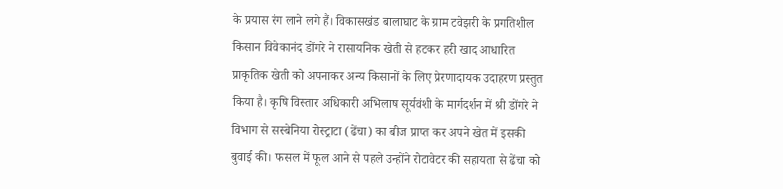के प्रयास रंग लाने लगे हैं। विकासखंड बालाघाट के ग्राम टवेझरी के प्रगतिशील किसान विवेकानंद डोंगरे ने रासायनिक खेती से हटकर हरी खाद आधारित प्राकृतिक खेती को अपनाकर अन्य किसानों के लिए प्रेरणादायक उदाहरण प्रस्तुत किया है। कृषि विस्तार अधिकारी अभिलाष सूर्यवंशी के मार्गदर्शन में श्री डोंगरे ने विभाग से सस्बेनिया रोस्ट्राटा (ढेंचा) का बीज प्राप्त कर अपने खेत में इसकी बुवाई की। फसल में फूल आने से पहले उन्होंने रोटावेटर की सहायता से ढेंचा को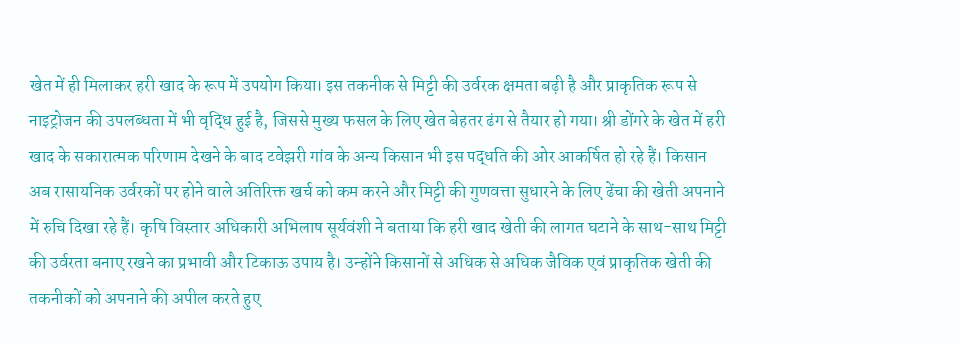खेत में ही मिलाकर हरी खाद के रूप में उपयोग किया। इस तकनीक से मिट्टी की उर्वरक क्षमता बढ़ी है और प्राकृतिक रूप से नाइट्रोजन की उपलब्धता में भी वृद्धि हुई है, जिससे मुख्य फसल के लिए खेत बेहतर ढंग से तैयार हो गया। श्री डोंगरे के खेत में हरी खाद के सकारात्मक परिणाम देखने के बाद टवेझरी गांव के अन्य किसान भी इस पद्धति की ओर आकर्षित हो रहे हैं। किसान अब रासायनिक उर्वरकों पर होने वाले अतिरिक्त खर्च को कम करने और मिट्टी की गुणवत्ता सुधारने के लिए ढेंचा की खेती अपनाने में रुचि दिखा रहे हैं। कृषि विस्तार अधिकारी अभिलाष सूर्यवंशी ने बताया कि हरी खाद खेती की लागत घटाने के साथ-साथ मिट्टी की उर्वरता बनाए रखने का प्रभावी और टिकाऊ उपाय है। उन्होंने किसानों से अधिक से अधिक जैविक एवं प्राकृतिक खेती की तकनीकों को अपनाने की अपील करते हुए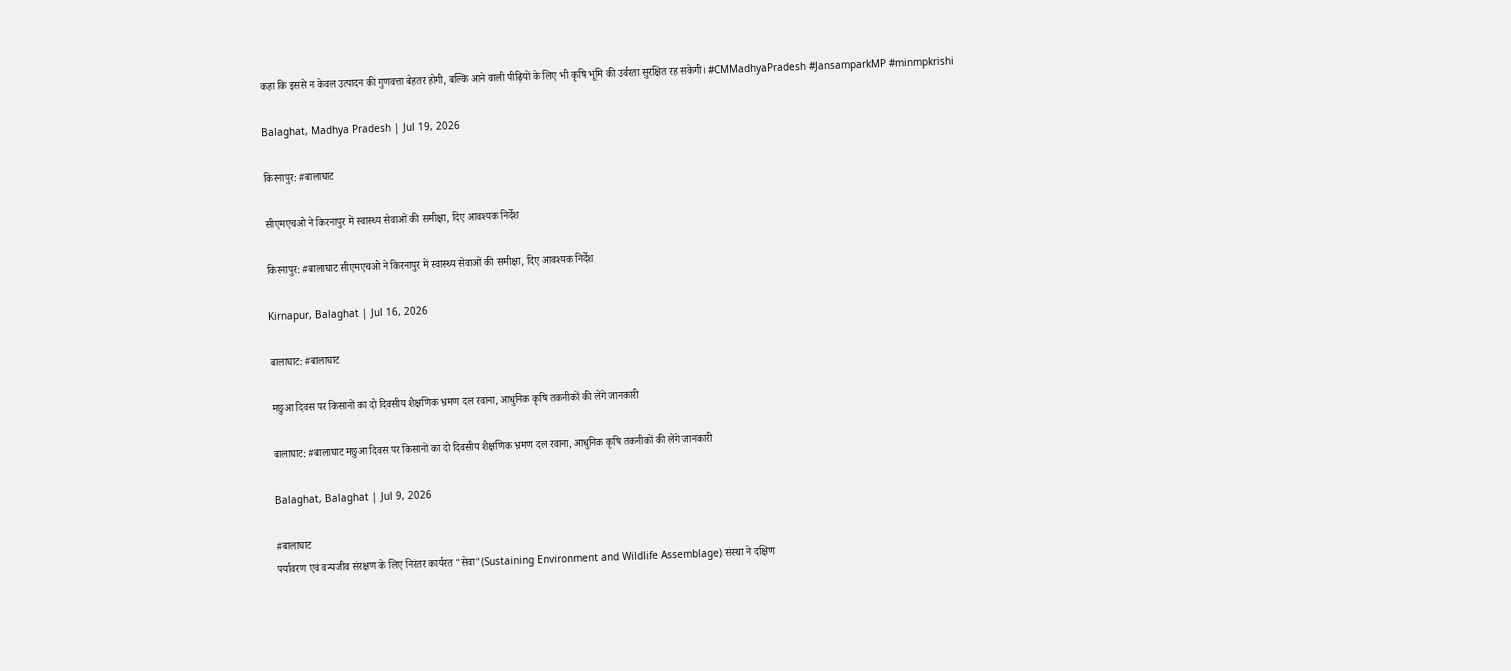कहा कि इससे न केवल उत्पादन की गुणवत्ता बेहतर होगी, बल्कि आने वाली पीढ़ियों के लिए भी कृषि भूमि की उर्वरता सुरक्षित रह सकेगी। #CMMadhyaPradesh #JansamparkMP #minmpkrishi

Balaghat, Madhya Pradesh | Jul 19, 2026

किरनापुर: #बालाघाट

सीएमएचओ ने किरनापुर में स्वास्थ्य सेवाओं की समीक्षा, दिए आवश्यक निर्देश

किरनापुर: #बालाघाट सीएमएचओ ने किरनापुर में स्वास्थ्य सेवाओं की समीक्षा, दिए आवश्यक निर्देश

Kirnapur, Balaghat | Jul 16, 2026

बालाघाट: #बालाघाट

मछुआ दिवस पर किसानों का दो दिवसीय शैक्षणिक भ्रमण दल रवाना, आधुनिक कृषि तकनीकों की लेंगे जानकारी

बालाघाट: #बालाघाट मछुआ दिवस पर किसानों का दो दिवसीय शैक्षणिक भ्रमण दल रवाना, आधुनिक कृषि तकनीकों की लेंगे जानकारी

Balaghat, Balaghat | Jul 9, 2026

#बालाघाट
पर्यावरण एवं वन्यजीव संरक्षण के लिए निरंतर कार्यरत "सेवा"(Sustaining Environment and Wildlife Assemblage) संस्था ने दक्षिण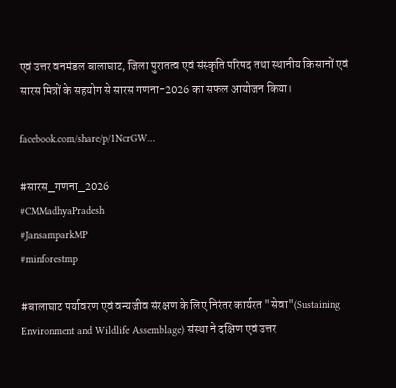एवं उत्तर वनमंडल बालाघाट, जिला पुरातत्व एवं संस्कृति परिषद तथा स्थानीय किसानों एवं सारस मित्रों के सहयोग से सारस गणना-2026 का सफल आयोजन किया।

facebook.com/share/p/1NcrGW…

#सारस_गणना_2026
#CMMadhyaPradesh
#JansamparkMP
#minforestmp

#बालाघाट पर्यावरण एवं वन्यजीव संरक्षण के लिए निरंतर कार्यरत "सेवा"(Sustaining Environment and Wildlife Assemblage) संस्था ने दक्षिण एवं उत्तर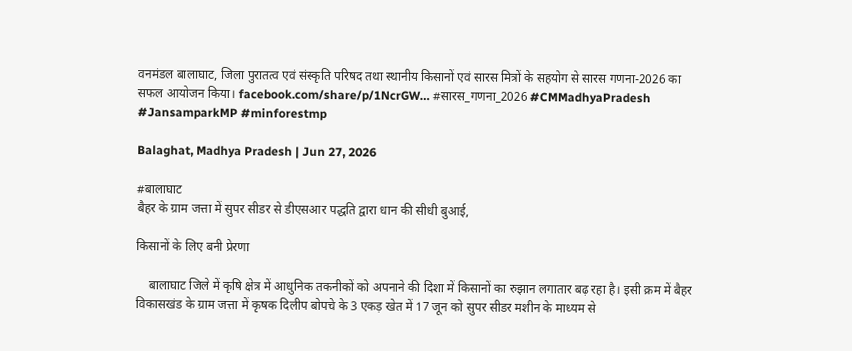वनमंडल बालाघाट, जिला पुरातत्व एवं संस्कृति परिषद तथा स्थानीय किसानों एवं सारस मित्रों के सहयोग से सारस गणना-2026 का सफल आयोजन किया। facebook.com/share/p/1NcrGW… #सारस_गणना_2026 #CMMadhyaPradesh #JansamparkMP #minforestmp

Balaghat, Madhya Pradesh | Jun 27, 2026

#बालाघाट
बैहर के ग्राम जत्ता में सुपर सीडर से डीएसआर पद्धति द्वारा धान की सीधी बुआई,

किसानों के लिए बनी प्रेरणा

    बालाघाट जिले में कृषि क्षेत्र में आधुनिक तकनीकों को अपनाने की दिशा में किसानों का रुझान लगातार बढ़ रहा है। इसी क्रम में बैहर विकासखंड के ग्राम जत्ता में कृषक दिलीप बोपचे के 3 एकड़ खेत में 17 जून को सुपर सीडर मशीन के माध्यम से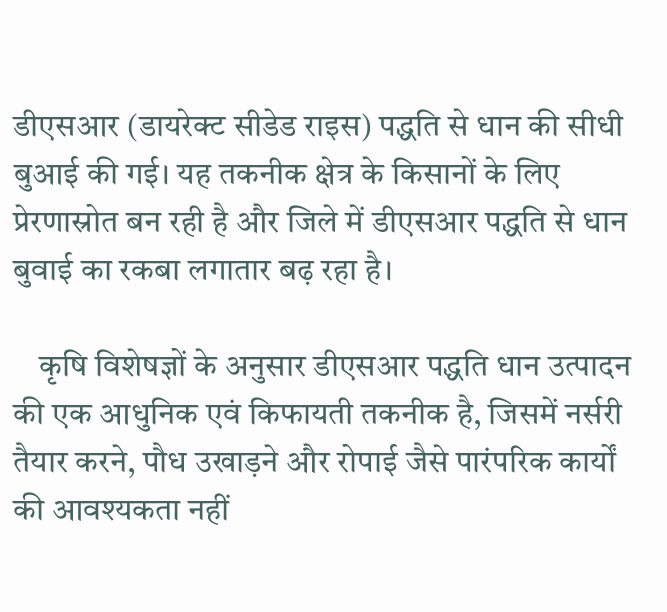डीएसआर (डायरेक्ट सीडेड राइस) पद्धति से धान की सीधी बुआई की गई। यह तकनीक क्षेत्र के किसानों के लिए प्रेरणास्रोत बन रही है और जिले में डीएसआर पद्धति से धान बुवाई का रकबा लगातार बढ़ रहा है।

    कृषि विशेषज्ञों के अनुसार डीएसआर पद्धति धान उत्पादन की एक आधुनिक एवं किफायती तकनीक है, जिसमें नर्सरी तैयार करने, पौध उखाड़ने और रोपाई जैसे पारंपरिक कार्यों की आवश्यकता नहीं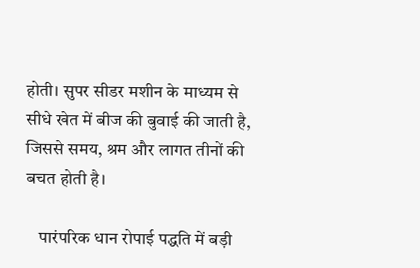होती। सुपर सीडर मशीन के माध्यम से सीधे खेत में बीज की बुवाई की जाती है, जिससे समय, श्रम और लागत तीनों की बचत होती है।

    पारंपरिक धान रोपाई पद्धति में बड़ी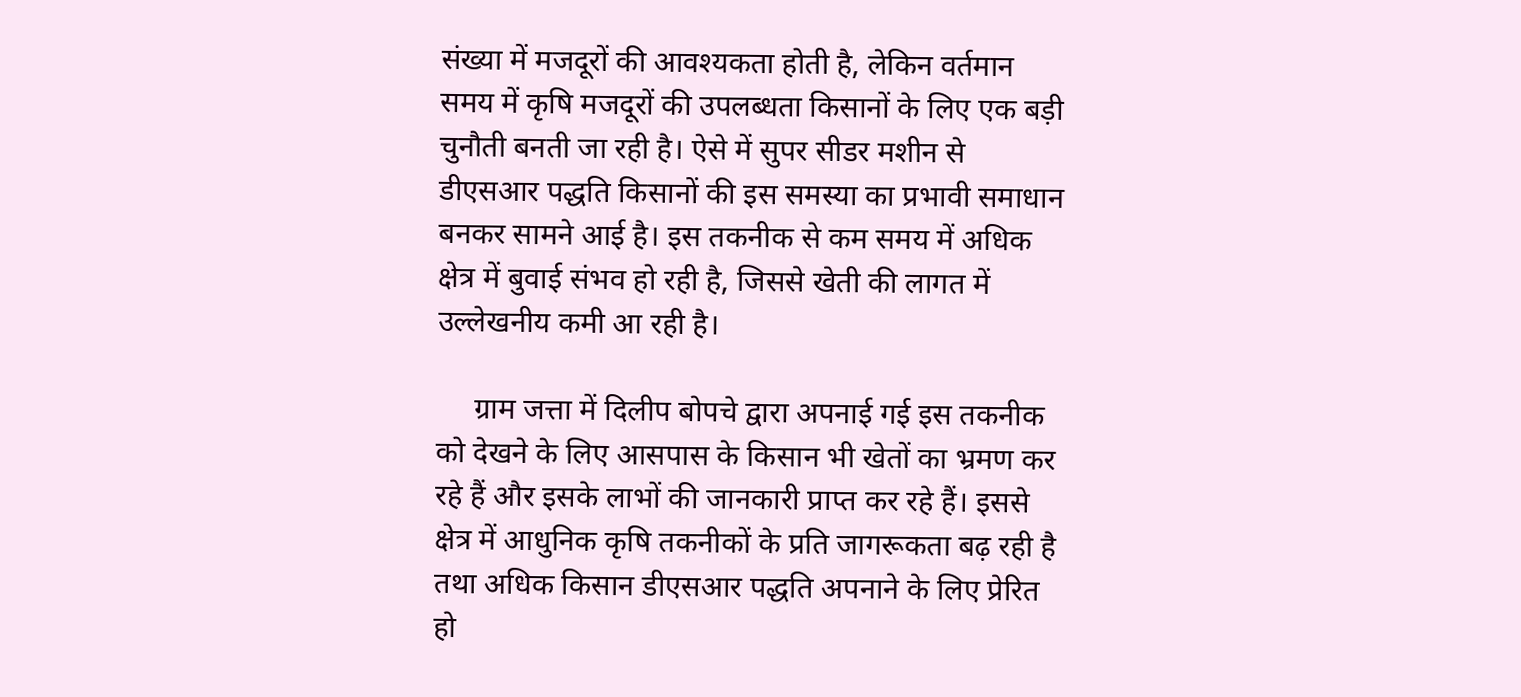संख्या में मजदूरों की आवश्यकता होती है, लेकिन वर्तमान समय में कृषि मजदूरों की उपलब्धता किसानों के लिए एक बड़ी चुनौती बनती जा रही है। ऐसे में सुपर सीडर मशीन से डीएसआर पद्धति किसानों की इस समस्या का प्रभावी समाधान बनकर सामने आई है। इस तकनीक से कम समय में अधिक क्षेत्र में बुवाई संभव हो रही है, जिससे खेती की लागत में उल्लेखनीय कमी आ रही है।

     ग्राम जत्ता में दिलीप बोपचे द्वारा अपनाई गई इस तकनीक को देखने के लिए आसपास के किसान भी खेतों का भ्रमण कर रहे हैं और इसके लाभों की जानकारी प्राप्त कर रहे हैं। इससे क्षेत्र में आधुनिक कृषि तकनीकों के प्रति जागरूकता बढ़ रही है तथा अधिक किसान डीएसआर पद्धति अपनाने के लिए प्रेरित हो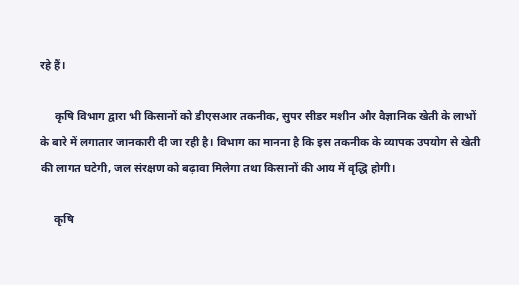रहे हैं।

     कृषि विभाग द्वारा भी किसानों को डीएसआर तकनीक, सुपर सीडर मशीन और वैज्ञानिक खेती के लाभों के बारे में लगातार जानकारी दी जा रही है। विभाग का मानना है कि इस तकनीक के व्यापक उपयोग से खेती की लागत घटेगी, जल संरक्षण को बढ़ावा मिलेगा तथा किसानों की आय में वृद्धि होगी।

     कृषि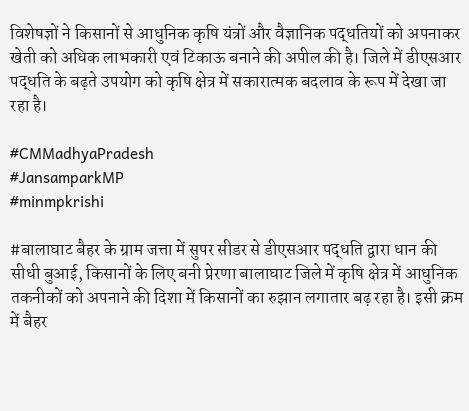विशेषज्ञों ने किसानों से आधुनिक कृषि यंत्रों और वैज्ञानिक पद्धतियों को अपनाकर खेती को अधिक लाभकारी एवं टिकाऊ बनाने की अपील की है। जिले में डीएसआर पद्धति के बढ़ते उपयोग को कृषि क्षेत्र में सकारात्मक बदलाव के रूप में देखा जा रहा है।

#CMMadhyaPradesh
#JansamparkMP
#minmpkrishi

#बालाघाट बैहर के ग्राम जत्ता में सुपर सीडर से डीएसआर पद्धति द्वारा धान की सीधी बुआई, किसानों के लिए बनी प्रेरणा बालाघाट जिले में कृषि क्षेत्र में आधुनिक तकनीकों को अपनाने की दिशा में किसानों का रुझान लगातार बढ़ रहा है। इसी क्रम में बैहर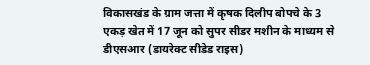विकासखंड के ग्राम जत्ता में कृषक दिलीप बोपचे के 3 एकड़ खेत में 17 जून को सुपर सीडर मशीन के माध्यम से डीएसआर (डायरेक्ट सीडेड राइस)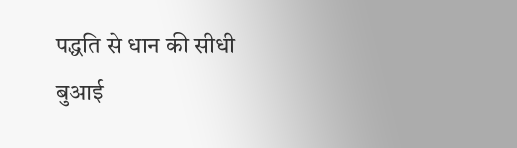पद्धति से धान की सीधी बुआई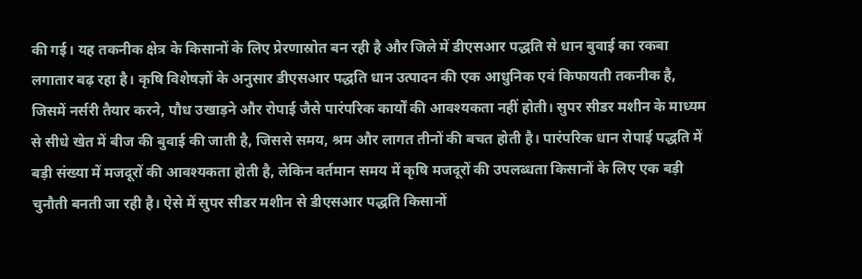की गई। यह तकनीक क्षेत्र के किसानों के लिए प्रेरणास्रोत बन रही है और जिले में डीएसआर पद्धति से धान बुवाई का रकबा लगातार बढ़ रहा है। कृषि विशेषज्ञों के अनुसार डीएसआर पद्धति धान उत्पादन की एक आधुनिक एवं किफायती तकनीक है, जिसमें नर्सरी तैयार करने, पौध उखाड़ने और रोपाई जैसे पारंपरिक कार्यों की आवश्यकता नहीं होती। सुपर सीडर मशीन के माध्यम से सीधे खेत में बीज की बुवाई की जाती है, जिससे समय, श्रम और लागत तीनों की बचत होती है। पारंपरिक धान रोपाई पद्धति में बड़ी संख्या में मजदूरों की आवश्यकता होती है, लेकिन वर्तमान समय में कृषि मजदूरों की उपलब्धता किसानों के लिए एक बड़ी चुनौती बनती जा रही है। ऐसे में सुपर सीडर मशीन से डीएसआर पद्धति किसानों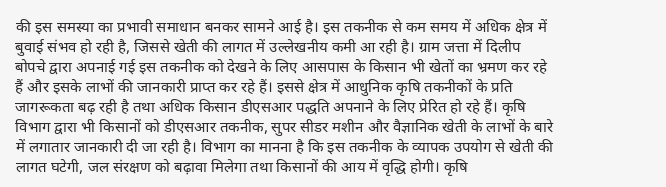की इस समस्या का प्रभावी समाधान बनकर सामने आई है। इस तकनीक से कम समय में अधिक क्षेत्र में बुवाई संभव हो रही है, जिससे खेती की लागत में उल्लेखनीय कमी आ रही है। ग्राम जत्ता में दिलीप बोपचे द्वारा अपनाई गई इस तकनीक को देखने के लिए आसपास के किसान भी खेतों का भ्रमण कर रहे हैं और इसके लाभों की जानकारी प्राप्त कर रहे हैं। इससे क्षेत्र में आधुनिक कृषि तकनीकों के प्रति जागरूकता बढ़ रही है तथा अधिक किसान डीएसआर पद्धति अपनाने के लिए प्रेरित हो रहे हैं। कृषि विभाग द्वारा भी किसानों को डीएसआर तकनीक, सुपर सीडर मशीन और वैज्ञानिक खेती के लाभों के बारे में लगातार जानकारी दी जा रही है। विभाग का मानना है कि इस तकनीक के व्यापक उपयोग से खेती की लागत घटेगी, जल संरक्षण को बढ़ावा मिलेगा तथा किसानों की आय में वृद्धि होगी। कृषि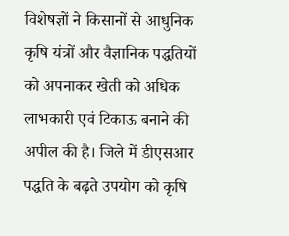विशेषज्ञों ने किसानों से आधुनिक कृषि यंत्रों और वैज्ञानिक पद्धतियों को अपनाकर खेती को अधिक लाभकारी एवं टिकाऊ बनाने की अपील की है। जिले में डीएसआर पद्धति के बढ़ते उपयोग को कृषि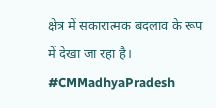क्षेत्र में सकारात्मक बदलाव के रूप में देखा जा रहा है। #CMMadhyaPradesh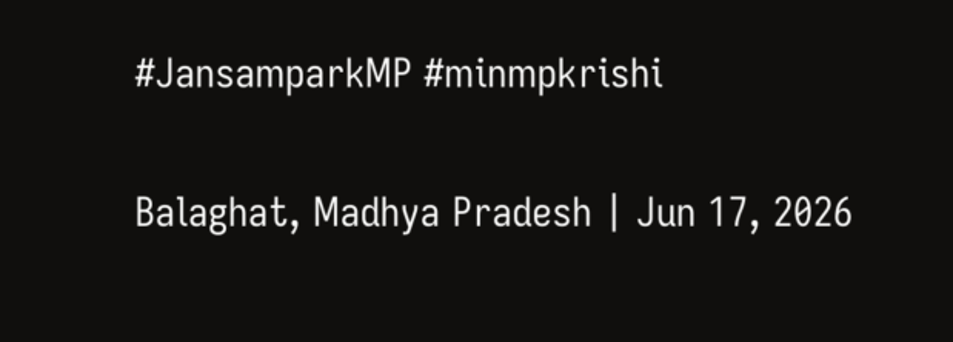#JansamparkMP #minmpkrishi

Balaghat, Madhya Pradesh | Jun 17, 2026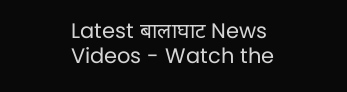Latest बालाघाट News Videos - Watch the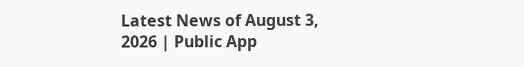Latest News of August 3, 2026 | Public App